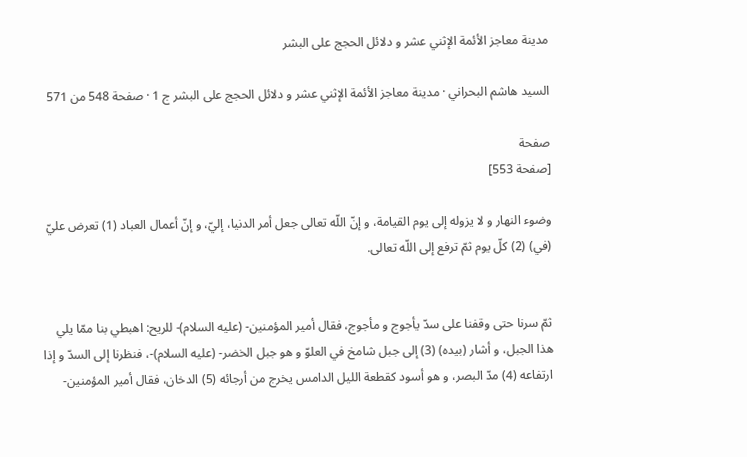مدينة معاجز الأئمة الإثني عشر و دلائل الحجج على البشر

السيد هاشم البحراني · مدينة معاجز الأئمة الإثني عشر و دلائل الحجج على البشر ج 1 · صفحة 548 من 571

صفحة
[صفحة 553]

وضوء النهار و لا يزوله إلى يوم القيامة، و إنّ اللّه تعالى جعل أمر الدنيا، إليّ، و إنّ أعمال العباد (1) تعرض عليّ (في) (2) كلّ يوم ثمّ ترفع إلى اللّه تعالى.


ثمّ سرنا حتى وقفنا على سدّ يأجوج و مأجوج، فقال أمير المؤمنين- (عليه السلام)- للريح: اهبطي بنا ممّا يلي هذا الجبل، و أشار (بيده) (3) إلى جبل شامخ في العلوّ و هو جبل الخضر- (عليه السلام)-، فنظرنا إلى السدّ و إذا ارتفاعه (4) مدّ البصر، و هو أسود كقطعة الليل الدامس يخرج من أرجائه (5) الدخان، فقال أمير المؤمنين-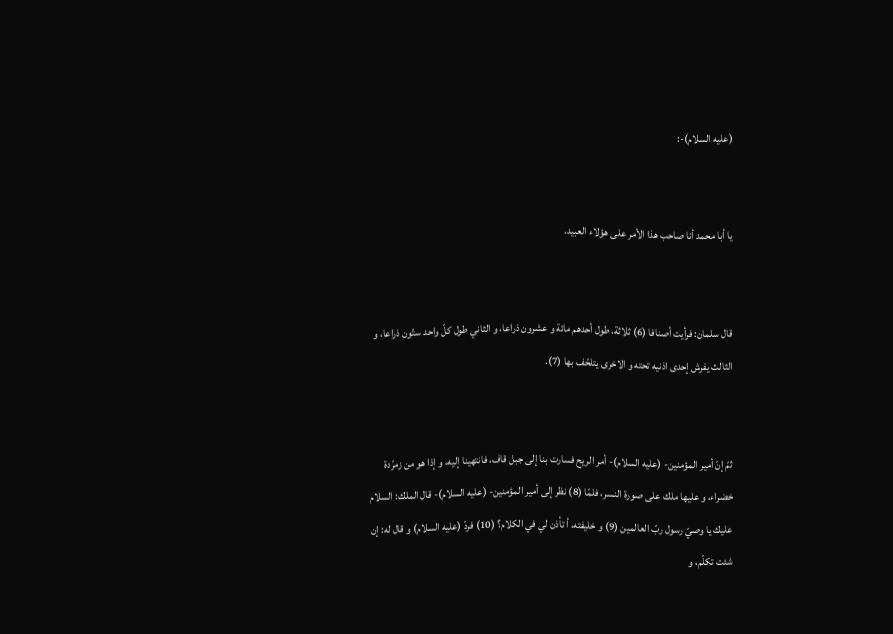(عليه السلام)-:


يا أبا محمد أنا صاحب هذا الأمر على هؤلاء العبيد.


قال سلمان: فرأيت أصنافا (6) ثلاثة، طول أحدهم مائة و عشرون ذراعا، و الثاني طول كلّ واحد ستّون ذراعا، و الثالث يفرش إحدى اذنيه تحته و الاخرى يتلحّف بها (7).


ثمّ إنّ أمير المؤمنين- (عليه السلام)- أمر الريح فسارت بنا إلى جبل قاف، فانتهينا إليه، و إذا هو من زمرّدة خضراء، و عليها ملك على صورة النسر، فلمّا (8) نظر إلى أمير المؤمنين- (عليه السلام)- قال الملك: السلام عليك يا وصيّ رسول ربّ العالمين (9) و خليفته، أ تأذن لي في الكلام؟ (10) فردّ (عليه السلام) و قال له: إن شئت تكلّم، و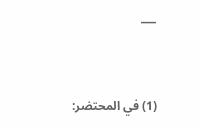___


(1) في المحتضر: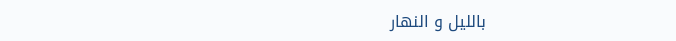بالليل و النهار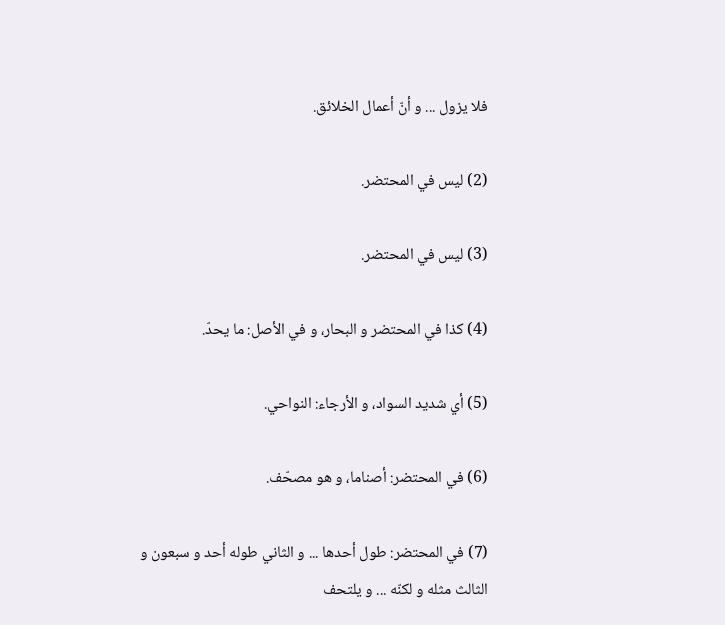فلا يزول ... و أنّ أعمال الخلائق.

(2) ليس في المحتضر.

(3) ليس في المحتضر.

(4) كذا في المحتضر و البحار، و في الأصل: ما يحدّ.

(5) أي شديد السواد، و الأرجاء: النواحي.

(6) في المحتضر: أصناما، و هو مصحّف.

(7) في المحتضر: طول أحدها ... و الثاني طوله أحد و سبعون و الثالث مثله و لكنّه ... و يلتحف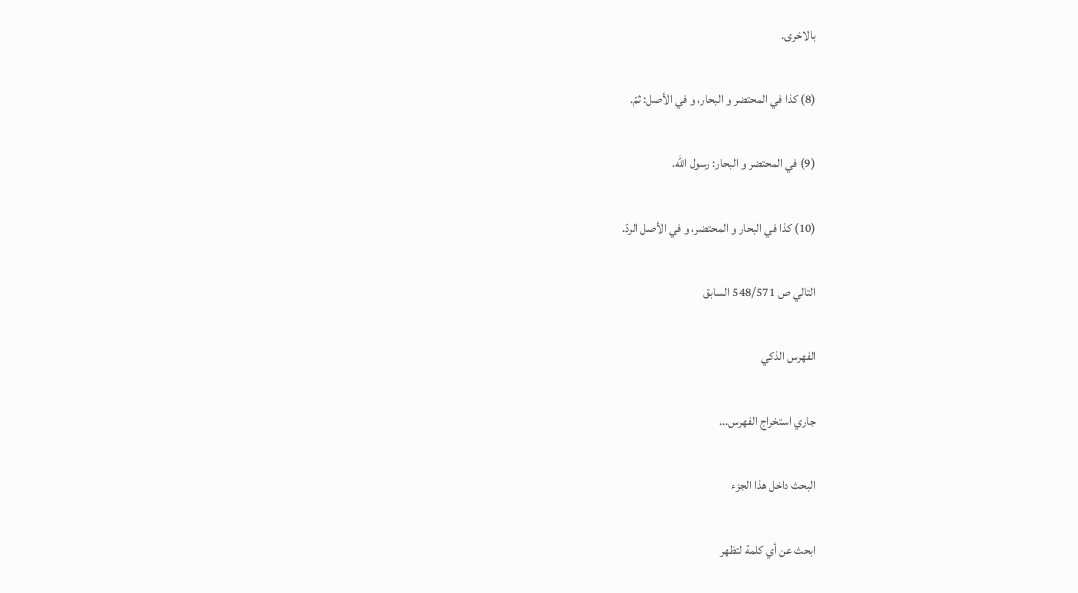بالاخرى.

(8) كذا في المحتضر و البحار، و في الأصل: ثمّ.

(9) في المحتضر و البحار: رسول اللّه.

(10) كذا في البحار و المحتضر، و في الأصل الردّ.

التالي ص 548/571 السابق

الفهرس الذكي

جاري استخراج الفهرس...

البحث داخل هذا الجزء

ابحث عن أي كلمة لتظهر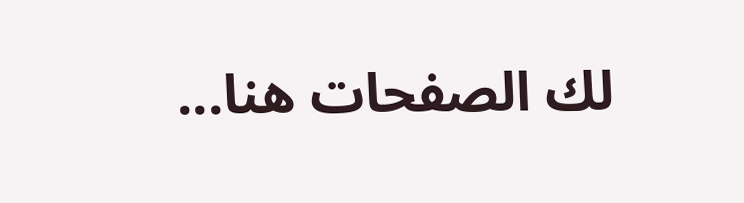لك الصفحات هنا...